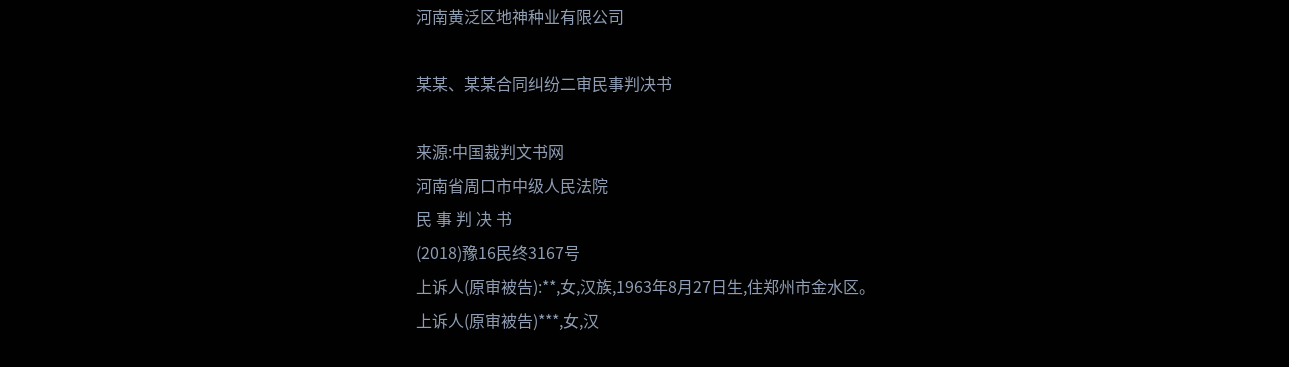河南黄泛区地神种业有限公司

某某、某某合同纠纷二审民事判决书

来源:中国裁判文书网
河南省周口市中级人民法院
民 事 判 决 书
(2018)豫16民终3167号
上诉人(原审被告):**,女,汉族,1963年8月27日生,住郑州市金水区。
上诉人(原审被告)***,女,汉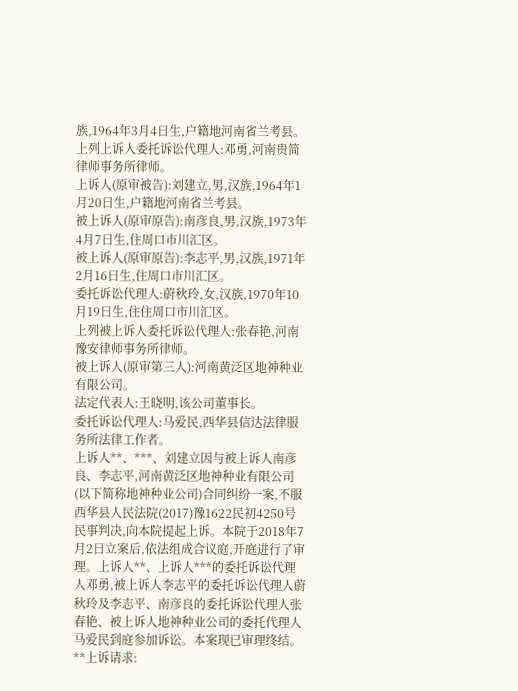族,1964年3月4日生,户籍地河南省兰考县。
上列上诉人委托诉讼代理人:邓勇,河南贵简律师事务所律师。
上诉人(原审被告):刘建立,男,汉族,1964年1月20日生,户籍地河南省兰考县。
被上诉人(原审原告):南彦良,男,汉族,1973年4月7日生,住周口市川汇区。
被上诉人(原审原告):李志平,男,汉族,1971年2月16日生,住周口市川汇区。
委托诉讼代理人:蔚秋玲,女,汉族,1970年10月19日生,住住周口市川汇区。
上列被上诉人委托诉讼代理人:张春艳,河南豫安律师事务所律师。
被上诉人(原审第三人):河南黄泛区地神种业有限公司。
法定代表人:王晓明,该公司董事长。
委托诉讼代理人:马爱民,西华县信达法律服务所法律工作者。
上诉人**、***、刘建立因与被上诉人南彦良、李志平,河南黄泛区地神种业有限公司(以下简称地神种业公司)合同纠纷一案,不服西华县人民法院(2017)豫1622民初4250号民事判决,向本院提起上诉。本院于2018年7月2日立案后,依法组成合议庭,开庭进行了审理。上诉人**、上诉人***的委托诉讼代理人邓勇,被上诉人李志平的委托诉讼代理人蔚秋玲及李志平、南彦良的委托诉讼代理人张春艳、被上诉人地神种业公司的委托代理人马爱民到庭参加诉讼。本案现已审理终结。
**上诉请求: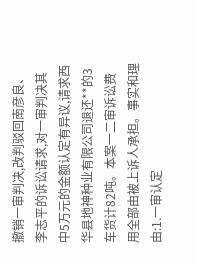撤销一审判决,改判驳回南彦良、李志平的诉讼请求,对一审判决其中5万元的金额认定有异议,请求西华县地神种业有限公司退还**的3车货计82吨。本案一二审诉讼费用全部由被上诉人承担。事实和理由:1.一审认定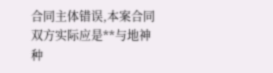合同主体错误,本案合同双方实际应是**与地神种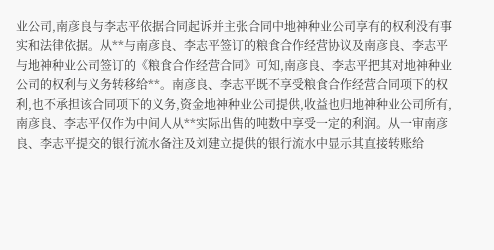业公司,南彦良与李志平依据合同起诉并主张合同中地神种业公司享有的权利没有事实和法律依据。从**与南彦良、李志平签订的粮食合作经营协议及南彦良、李志平与地神种业公司签订的《粮食合作经营合同》可知,南彦良、李志平把其对地神种业公司的权利与义务转移给**。南彦良、李志平既不享受粮食合作经营合同项下的权利,也不承担该合同项下的义务,资金地神种业公司提供,收益也归地神种业公司所有,南彦良、李志平仅作为中间人从**实际出售的吨数中享受一定的利润。从一审南彦良、李志平提交的银行流水备注及刘建立提供的银行流水中显示其直接转账给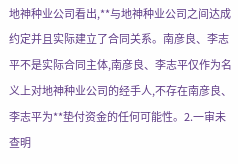地神种业公司看出,**与地神种业公司之间达成约定并且实际建立了合同关系。南彦良、李志平不是实际合同主体,南彦良、李志平仅作为名义上对地神种业公司的经手人,不存在南彦良、李志平为**垫付资金的任何可能性。2.一审未查明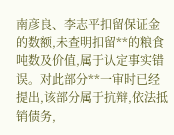南彦良、李志平扣留保证金的数额,未查明扣留**的粮食吨数及价值,属于认定事实错误。对此部分**一审时已经提出,该部分属于抗辩,依法抵销债务,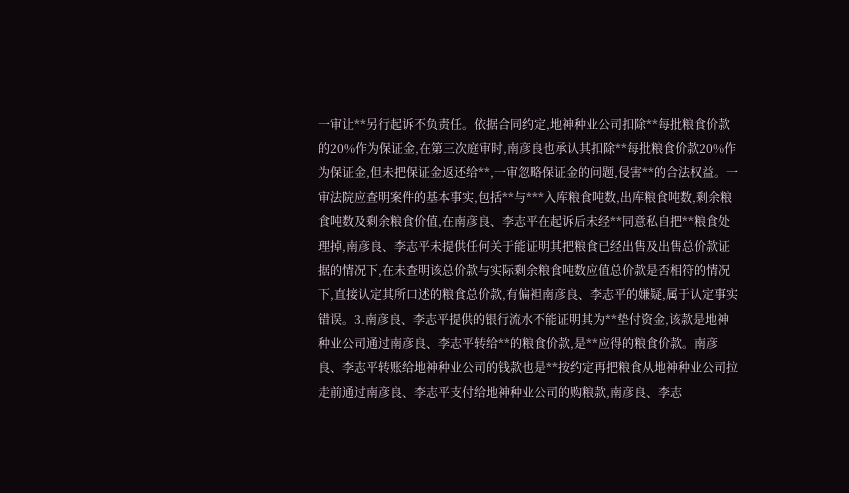一审让**另行起诉不负责任。依据合同约定,地神种业公司扣除**每批粮食价款的20%作为保证金,在第三次庭审时,南彦良也承认其扣除**每批粮食价款20%作为保证金,但未把保证金返还给**,一审忽略保证金的问题,侵害**的合法权益。一审法院应查明案件的基本事实,包括**与***入库粮食吨数,出库粮食吨数,剩余粮食吨数及剩余粮食价值,在南彦良、李志平在起诉后未经**同意私自把**粮食处理掉,南彦良、李志平未提供任何关于能证明其把粮食已经出售及出售总价款证据的情况下,在未查明该总价款与实际剩余粮食吨数应值总价款是否相符的情况下,直接认定其所口述的粮食总价款,有偏袒南彦良、李志平的嫌疑,属于认定事实错误。3.南彦良、李志平提供的银行流水不能证明其为**垫付资金,该款是地神种业公司通过南彦良、李志平转给**的粮食价款,是**应得的粮食价款。南彦良、李志平转账给地神种业公司的钱款也是**按约定再把粮食从地神种业公司拉走前通过南彦良、李志平支付给地神种业公司的购粮款,南彦良、李志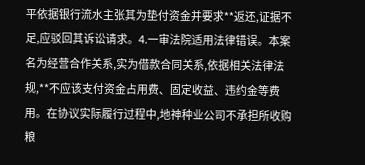平依据银行流水主张其为垫付资金并要求**返还,证据不足,应驳回其诉讼请求。4.一审法院适用法律错误。本案名为经营合作关系,实为借款合同关系,依据相关法律法规,**不应该支付资金占用费、固定收益、违约金等费用。在协议实际履行过程中,地神种业公司不承担所收购粮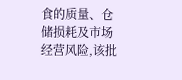食的质量、仓储损耗及市场经营风险,该批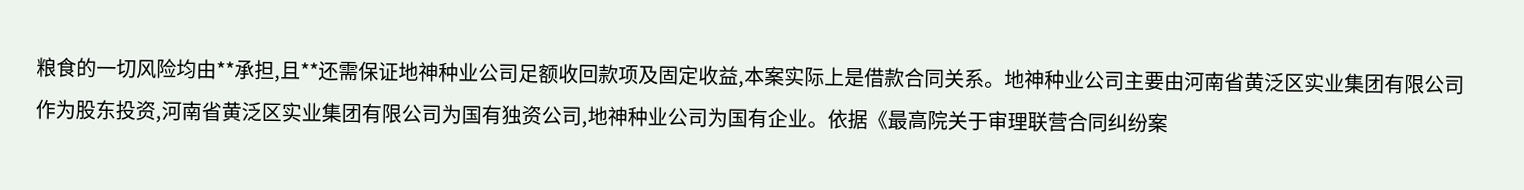粮食的一切风险均由**承担,且**还需保证地神种业公司足额收回款项及固定收益,本案实际上是借款合同关系。地神种业公司主要由河南省黄泛区实业集团有限公司作为股东投资,河南省黄泛区实业集团有限公司为国有独资公司,地神种业公司为国有企业。依据《最高院关于审理联营合同纠纷案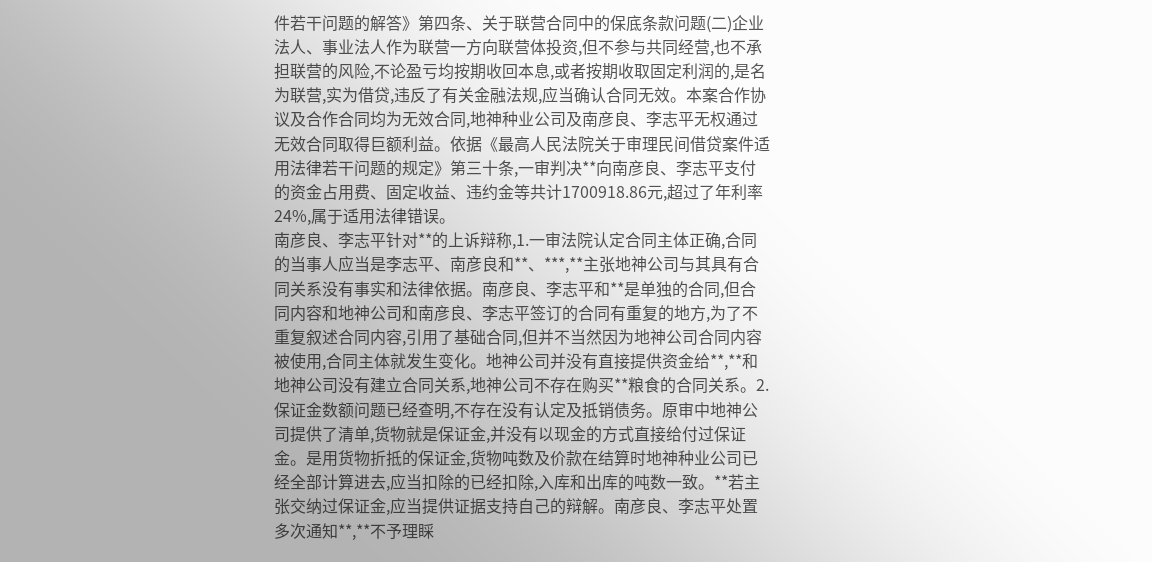件若干问题的解答》第四条、关于联营合同中的保底条款问题(二)企业法人、事业法人作为联营一方向联营体投资,但不参与共同经营,也不承担联营的风险,不论盈亏均按期收回本息,或者按期收取固定利润的,是名为联营,实为借贷,违反了有关金融法规,应当确认合同无效。本案合作协议及合作合同均为无效合同,地神种业公司及南彦良、李志平无权通过无效合同取得巨额利益。依据《最高人民法院关于审理民间借贷案件适用法律若干问题的规定》第三十条,一审判决**向南彦良、李志平支付的资金占用费、固定收益、违约金等共计1700918.86元,超过了年利率24%,属于适用法律错误。
南彦良、李志平针对**的上诉辩称,1.一审法院认定合同主体正确,合同的当事人应当是李志平、南彦良和**、***,**主张地神公司与其具有合同关系没有事实和法律依据。南彦良、李志平和**是单独的合同,但合同内容和地神公司和南彦良、李志平签订的合同有重复的地方,为了不重复叙述合同内容,引用了基础合同,但并不当然因为地神公司合同内容被使用,合同主体就发生变化。地神公司并没有直接提供资金给**,**和地神公司没有建立合同关系,地神公司不存在购买**粮食的合同关系。2.保证金数额问题已经查明,不存在没有认定及抵销债务。原审中地神公司提供了清单,货物就是保证金,并没有以现金的方式直接给付过保证金。是用货物折抵的保证金,货物吨数及价款在结算时地神种业公司已经全部计算进去,应当扣除的已经扣除,入库和出库的吨数一致。**若主张交纳过保证金,应当提供证据支持自己的辩解。南彦良、李志平处置多次通知**,**不予理睬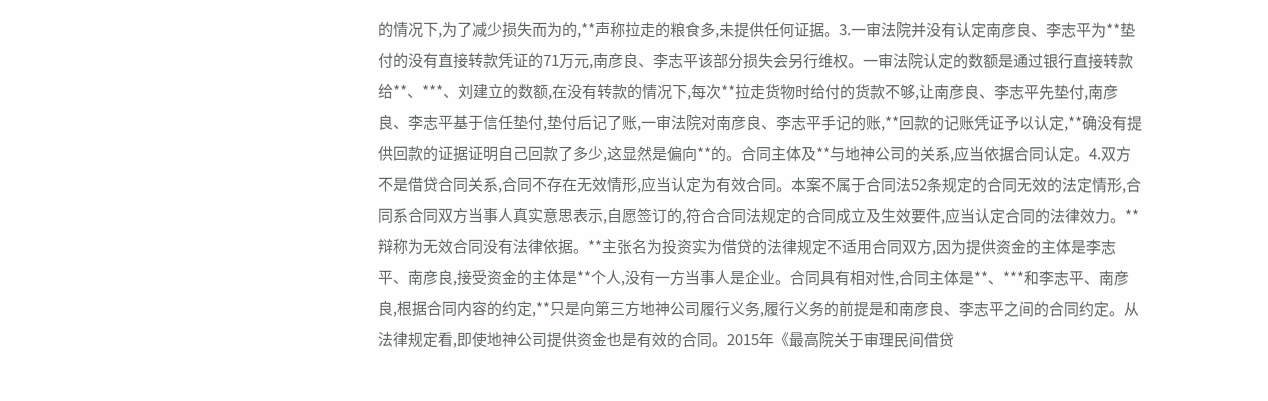的情况下,为了减少损失而为的,**声称拉走的粮食多,未提供任何证据。3.一审法院并没有认定南彦良、李志平为**垫付的没有直接转款凭证的71万元,南彦良、李志平该部分损失会另行维权。一审法院认定的数额是通过银行直接转款给**、***、刘建立的数额,在没有转款的情况下,每次**拉走货物时给付的货款不够,让南彦良、李志平先垫付,南彦良、李志平基于信任垫付,垫付后记了账,一审法院对南彦良、李志平手记的账,**回款的记账凭证予以认定,**确没有提供回款的证据证明自己回款了多少,这显然是偏向**的。合同主体及**与地神公司的关系,应当依据合同认定。4.双方不是借贷合同关系,合同不存在无效情形,应当认定为有效合同。本案不属于合同法52条规定的合同无效的法定情形,合同系合同双方当事人真实意思表示,自愿签订的,符合合同法规定的合同成立及生效要件,应当认定合同的法律效力。**辩称为无效合同没有法律依据。**主张名为投资实为借贷的法律规定不适用合同双方,因为提供资金的主体是李志平、南彦良,接受资金的主体是**个人,没有一方当事人是企业。合同具有相对性,合同主体是**、***和李志平、南彦良,根据合同内容的约定,**只是向第三方地神公司履行义务,履行义务的前提是和南彦良、李志平之间的合同约定。从法律规定看,即使地神公司提供资金也是有效的合同。2015年《最高院关于审理民间借贷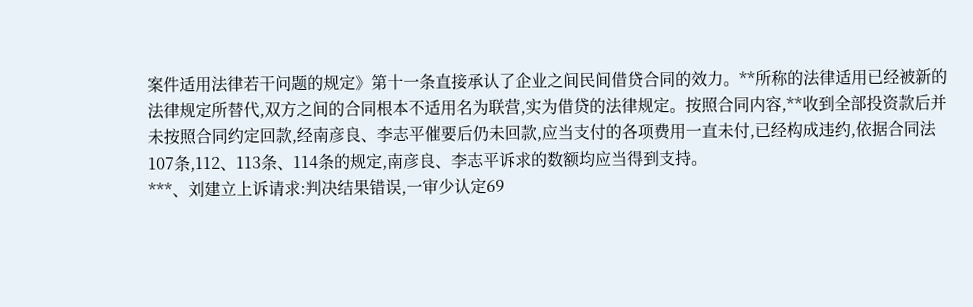案件适用法律若干问题的规定》第十一条直接承认了企业之间民间借贷合同的效力。**所称的法律适用已经被新的法律规定所替代,双方之间的合同根本不适用名为联营,实为借贷的法律规定。按照合同内容,**收到全部投资款后并未按照合同约定回款,经南彦良、李志平催要后仍未回款,应当支付的各项费用一直未付,已经构成违约,依据合同法107条,112、113条、114条的规定,南彦良、李志平诉求的数额均应当得到支持。
***、刘建立上诉请求:判决结果错误,一审少认定69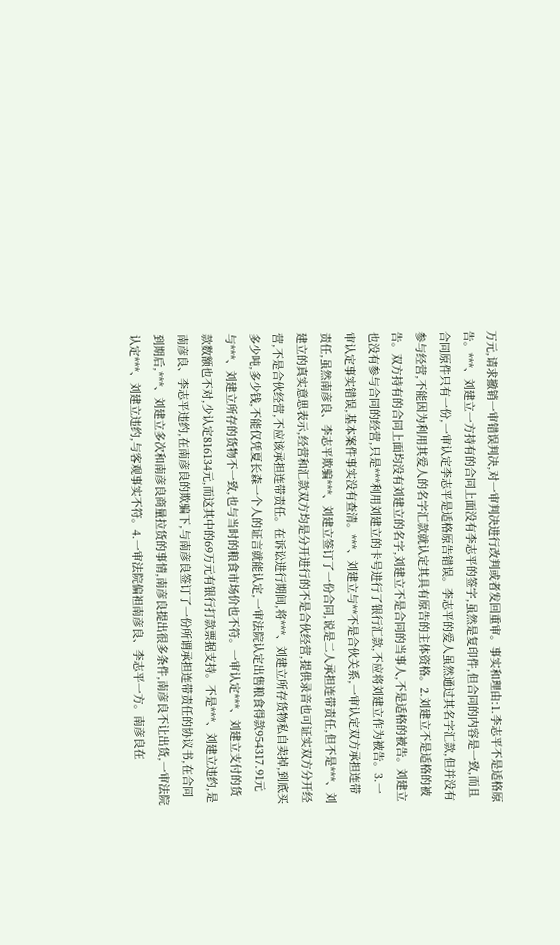万元,请求撤销一审错误判决,对一审判决进行改判或者发回重审。事实和理由:1.李志平不是适格原告。***、刘建立一方持有的合同上面没有李志平的签字,虽然是复印件,但合同的内容是一致,而且合同原件只有一份,一审认定李志平是适格原告错误。李志平的爱人虽然通过其名字汇款,但并没有参与经营,不能因为利用其爱人的名字汇款就认定其具有原告的主体资格。2.刘建立不是适格的被告。双方持有的合同上面均没有刘建立的名字,刘建立不是合同的当事人,不是适格的被告。刘建立也没有参与合同的经营,只是***利用刘建立的卡号进行了银行汇款,不应将刘建立作为被告。3.一审认定事实错误,基本案件事实没有查清。***、刘建立与**不是合伙关系,一审认定双方承担连带责任,虽然南彦良、李志平欺骗***、刘建立签订了一份合同,说是二人承担连带责任,但不是***、刘建立的真实意思表示,经营和汇款双方均是分开进行的不是合伙经营,提供录音也可证实双方分开经营,不是合伙经营,不应该承担连带责任。在诉讼进行期间,将***、刘建立所存货物私自卖掉,到底买多少吨,多少钱,不能仅凭夏长森一个人的证言就能认定,一审法院认定出售粮食得款954317.91元与***、刘建立所存的货物不一致,也与当时的粮食市场价也不符。一审认定***、刘建立支付的货款数额也不对,少认定816134元,而这其中的69万元有银行打款票据支持。不是***、刘建立违约,是南彦良、李志平违约,在南彦良的欺骗下,与南彦良签订了一份所谓承担连带责任的协议书,在合同到期后,***、刘建立多次和南彦良商量拉货的事情,南彦良提出很多条件,南彦良不让出货,一审法院认定***、刘建立违约,与客观事实不符。4.一审法院偏袒南彦良、李志平一方。南彦良在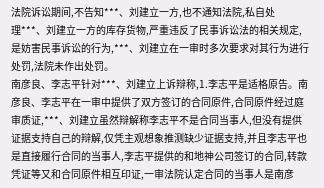法院诉讼期间,不告知***、刘建立一方,也不通知法院,私自处理***、刘建立一方的库存货物,严重违反了民事诉讼法的相关规定,是妨害民事诉讼的行为,***、刘建立在一审时多次要求对其行为进行处罚,法院未作出处罚。
南彦良、李志平针对***、刘建立上诉辩称,1.李志平是适格原告。南彦良、李志平在一审中提供了双方签订的合同原件,合同原件经过庭审质证,***、刘建立虽然辩解称李志平不是合同当事人,但没有提供证据支持自己的辩解,仅凭主观想象推测缺少证据支持,并且李志平也是直接履行合同的当事人,李志平提供的和地神公司签订的合同,转款凭证等又和合同原件相互印证,一审法院认定合同的当事人是南彦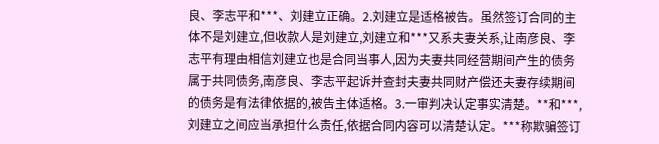良、李志平和***、刘建立正确。2.刘建立是适格被告。虽然签订合同的主体不是刘建立,但收款人是刘建立,刘建立和***又系夫妻关系,让南彦良、李志平有理由相信刘建立也是合同当事人,因为夫妻共同经营期间产生的债务属于共同债务,南彦良、李志平起诉并查封夫妻共同财产偿还夫妻存续期间的债务是有法律依据的,被告主体适格。3.一审判决认定事实清楚。**和***,刘建立之间应当承担什么责任,依据合同内容可以清楚认定。***称欺骗签订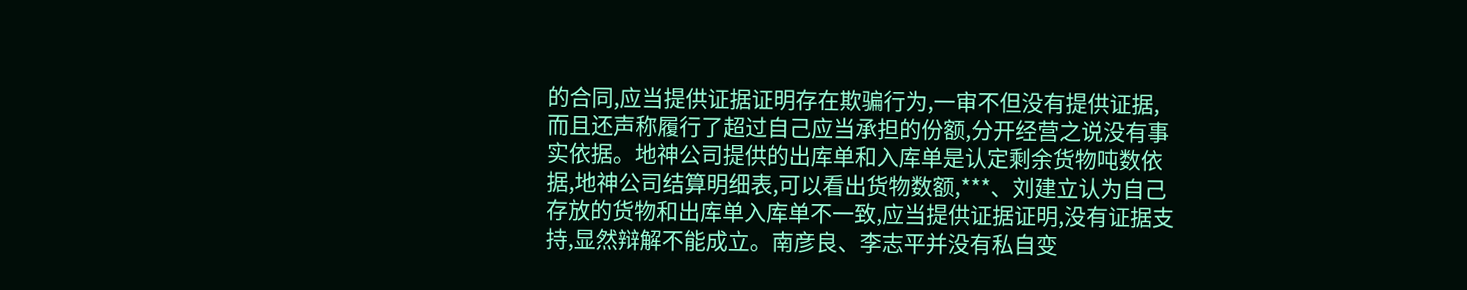的合同,应当提供证据证明存在欺骗行为,一审不但没有提供证据,而且还声称履行了超过自己应当承担的份额,分开经营之说没有事实依据。地神公司提供的出库单和入库单是认定剩余货物吨数依据,地神公司结算明细表,可以看出货物数额,***、刘建立认为自己存放的货物和出库单入库单不一致,应当提供证据证明,没有证据支持,显然辩解不能成立。南彦良、李志平并没有私自变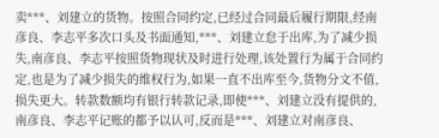卖***、刘建立的货物。按照合同约定,已经过合同最后履行期限,经南彦良、李志平多次口头及书面通知,***、刘建立怠于出库,为了减少损失,南彦良、李志平按照货物现状及时进行处理,该处置行为属于合同约定,也是为了减少损失的维权行为,如果一直不出库至今,货物分文不值,损失更大。转款数额均有银行转款记录,即使***、刘建立没有提供的,南彦良、李志平记账的都予以认可,反而是***、刘建立对南彦良、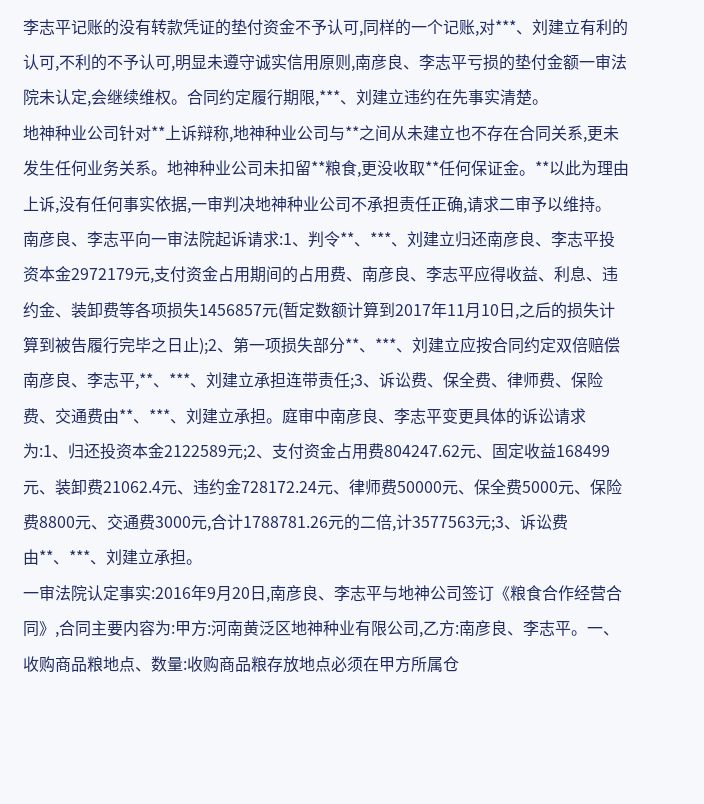李志平记账的没有转款凭证的垫付资金不予认可,同样的一个记账,对***、刘建立有利的认可,不利的不予认可,明显未遵守诚实信用原则,南彦良、李志平亏损的垫付金额一审法院未认定,会继续维权。合同约定履行期限,***、刘建立违约在先事实清楚。
地神种业公司针对**上诉辩称,地神种业公司与**之间从未建立也不存在合同关系,更未发生任何业务关系。地神种业公司未扣留**粮食,更没收取**任何保证金。**以此为理由上诉,没有任何事实依据,一审判决地神种业公司不承担责任正确,请求二审予以维持。
南彦良、李志平向一审法院起诉请求:1、判令**、***、刘建立归还南彦良、李志平投资本金2972179元,支付资金占用期间的占用费、南彦良、李志平应得收益、利息、违约金、装卸费等各项损失1456857元(暂定数额计算到2017年11月10日,之后的损失计算到被告履行完毕之日止);2、第一项损失部分**、***、刘建立应按合同约定双倍赔偿南彦良、李志平,**、***、刘建立承担连带责任;3、诉讼费、保全费、律师费、保险费、交通费由**、***、刘建立承担。庭审中南彦良、李志平变更具体的诉讼请求为:1、归还投资本金2122589元;2、支付资金占用费804247.62元、固定收益168499元、装卸费21062.4元、违约金728172.24元、律师费50000元、保全费5000元、保险费8800元、交通费3000元,合计1788781.26元的二倍,计3577563元;3、诉讼费由**、***、刘建立承担。
一审法院认定事实:2016年9月20日,南彦良、李志平与地神公司签订《粮食合作经营合同》,合同主要内容为:甲方:河南黄泛区地神种业有限公司,乙方:南彦良、李志平。一、收购商品粮地点、数量:收购商品粮存放地点必须在甲方所属仓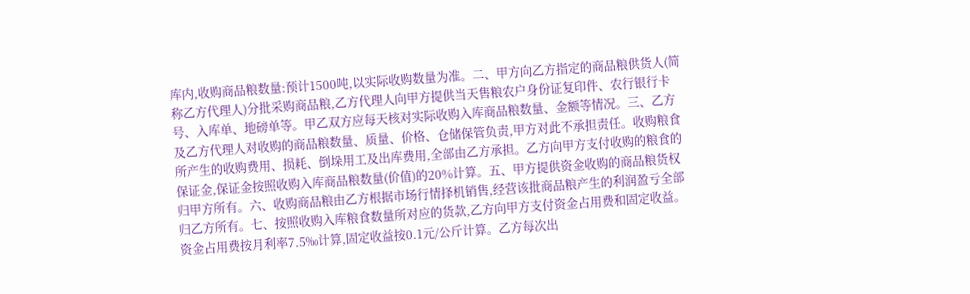库内,收购商品粮数量:预计1500吨,以实际收购数量为准。二、甲方向乙方指定的商品粮供货人(简称乙方代理人)分批采购商品粮,乙方代理人向甲方提供当天售粮农户身份证复印件、农行银行卡号、入库单、地磅单等。甲乙双方应每天核对实际收购入库商品粮数量、金额等情况。三、乙方及乙方代理人对收购的商品粮数量、质量、价格、仓储保管负责,甲方对此不承担责任。收购粮食所产生的收购费用、损耗、倒垛用工及出库费用,全部由乙方承担。乙方向甲方支付收购的粮食的保证金,保证金按照收购入库商品粮数量(价值)的20%计算。五、甲方提供资金收购的商品粮货权归甲方所有。六、收购商品粮由乙方根据市场行情择机销售,经营该批商品粮产生的利润盈亏全部归乙方所有。七、按照收购入库粮食数量所对应的货款,乙方向甲方支付资金占用费和固定收益。资金占用费按月利率7.5‰计算,固定收益按0.1元/公斤计算。乙方每次出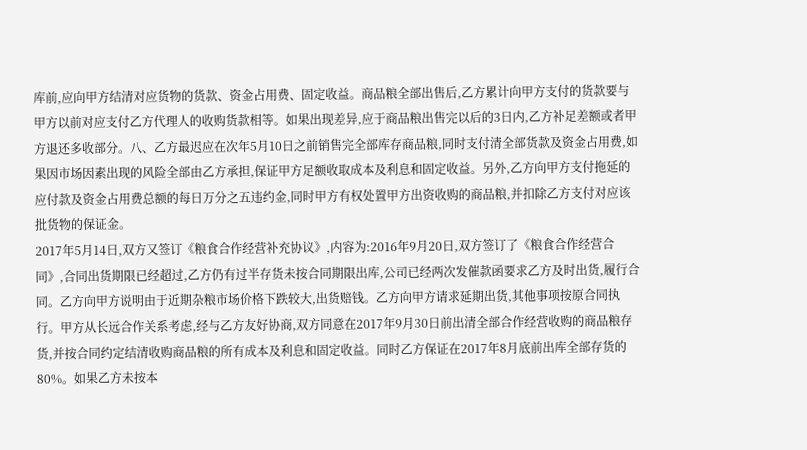库前,应向甲方结清对应货物的货款、资金占用费、固定收益。商品粮全部出售后,乙方累计向甲方支付的货款要与甲方以前对应支付乙方代理人的收购货款相等。如果出现差异,应于商品粮出售完以后的3日内,乙方补足差额或者甲方退还多收部分。八、乙方最迟应在次年5月10日之前销售完全部库存商品粮,同时支付清全部货款及资金占用费,如果因市场因素出现的风险全部由乙方承担,保证甲方足额收取成本及利息和固定收益。另外,乙方向甲方支付拖延的应付款及资金占用费总额的每日万分之五违约金,同时甲方有权处置甲方出资收购的商品粮,并扣除乙方支付对应该批货物的保证金。
2017年5月14日,双方又签订《粮食合作经营补充协议》,内容为:2016年9月20日,双方签订了《粮食合作经营合同》,合同出货期限已经超过,乙方仍有过半存货未按合同期限出库,公司已经两次发催款函要求乙方及时出货,履行合同。乙方向甲方说明由于近期杂粮市场价格下跌较大,出货赔钱。乙方向甲方请求延期出货,其他事项按原合同执行。甲方从长远合作关系考虑,经与乙方友好协商,双方同意在2017年9月30日前出清全部合作经营收购的商品粮存货,并按合同约定结清收购商品粮的所有成本及利息和固定收益。同时乙方保证在2017年8月底前出库全部存货的80%。如果乙方未按本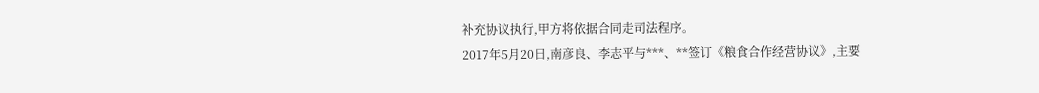补充协议执行,甲方将依据合同走司法程序。
2017年5月20日,南彦良、李志平与***、**签订《粮食合作经营协议》,主要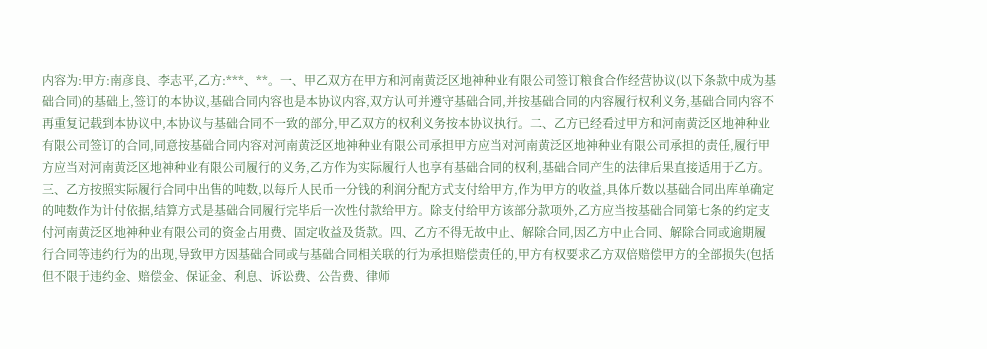内容为:甲方:南彦良、李志平,乙方:***、**。一、甲乙双方在甲方和河南黄泛区地神种业有限公司签订粮食合作经营协议(以下条款中成为基础合同)的基础上,签订的本协议,基础合同内容也是本协议内容,双方认可并遵守基础合同,并按基础合同的内容履行权利义务,基础合同内容不再重复记载到本协议中,本协议与基础合同不一致的部分,甲乙双方的权利义务按本协议执行。二、乙方已经看过甲方和河南黄泛区地神种业有限公司签订的合同,同意按基础合同内容对河南黄泛区地神种业有限公司承担甲方应当对河南黄泛区地神种业有限公司承担的责任,履行甲方应当对河南黄泛区地神种业有限公司履行的义务,乙方作为实际履行人也享有基础合同的权利,基础合同产生的法律后果直接适用于乙方。三、乙方按照实际履行合同中出售的吨数,以每斤人民币一分钱的利润分配方式支付给甲方,作为甲方的收益,具体斤数以基础合同出库单确定的吨数作为计付依据,结算方式是基础合同履行完毕后一次性付款给甲方。除支付给甲方该部分款项外,乙方应当按基础合同第七条的约定支付河南黄泛区地神种业有限公司的资金占用费、固定收益及货款。四、乙方不得无故中止、解除合同,因乙方中止合同、解除合同或逾期履行合同等违约行为的出现,导致甲方因基础合同或与基础合同相关联的行为承担赔偿责任的,甲方有权要求乙方双倍赔偿甲方的全部损失(包括但不限于违约金、赔偿金、保证金、利息、诉讼费、公告费、律师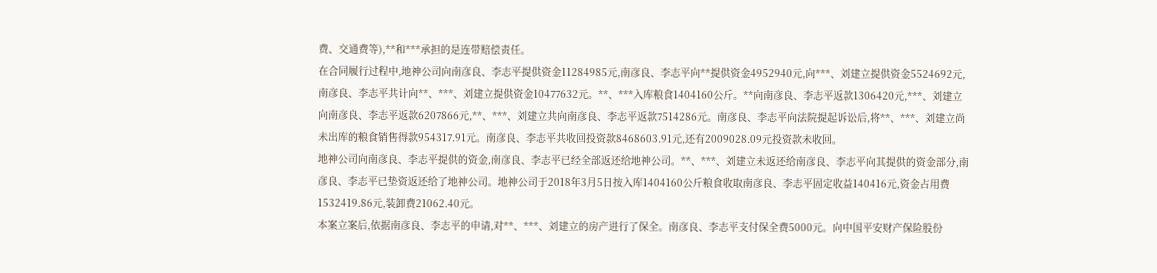费、交通费等),**和***承担的是连带赔偿责任。
在合同履行过程中,地神公司向南彦良、李志平提供资金11284985元,南彦良、李志平向**提供资金4952940元,向***、刘建立提供资金5524692元,南彦良、李志平共计向**、***、刘建立提供资金10477632元。**、***入库粮食1404160公斤。**向南彦良、李志平返款1306420元,***、刘建立向南彦良、李志平返款6207866元,**、***、刘建立共向南彦良、李志平返款7514286元。南彦良、李志平向法院提起诉讼后,将**、***、刘建立尚未出库的粮食销售得款954317.91元。南彦良、李志平共收回投资款8468603.91元,还有2009028.09元投资款未收回。
地神公司向南彦良、李志平提供的资金,南彦良、李志平已经全部返还给地神公司。**、***、刘建立未返还给南彦良、李志平向其提供的资金部分,南彦良、李志平已垫资返还给了地神公司。地神公司于2018年3月5日按入库1404160公斤粮食收取南彦良、李志平固定收益140416元,资金占用费1532419.86元,装卸费21062.40元。
本案立案后,依据南彦良、李志平的申请,对**、***、刘建立的房产进行了保全。南彦良、李志平支付保全费5000元。向中国平安财产保险股份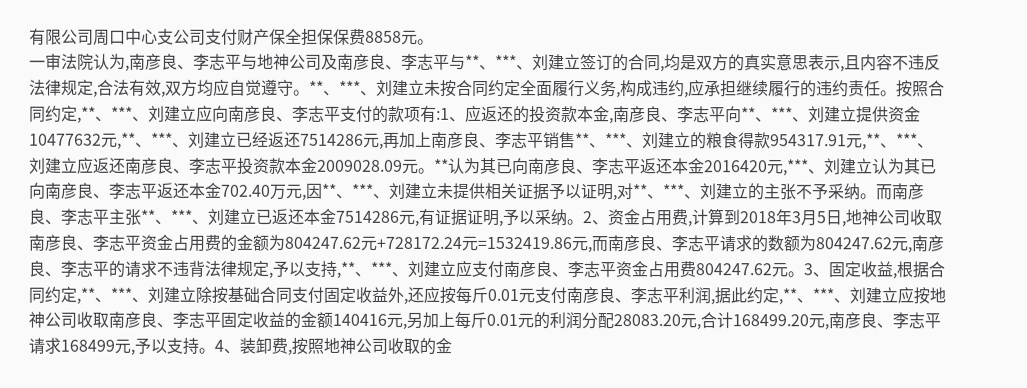有限公司周口中心支公司支付财产保全担保保费8858元。
一审法院认为,南彦良、李志平与地神公司及南彦良、李志平与**、***、刘建立签订的合同,均是双方的真实意思表示,且内容不违反法律规定,合法有效,双方均应自觉遵守。**、***、刘建立未按合同约定全面履行义务,构成违约,应承担继续履行的违约责任。按照合同约定,**、***、刘建立应向南彦良、李志平支付的款项有:1、应返还的投资款本金,南彦良、李志平向**、***、刘建立提供资金10477632元,**、***、刘建立已经返还7514286元,再加上南彦良、李志平销售**、***、刘建立的粮食得款954317.91元,**、***、刘建立应返还南彦良、李志平投资款本金2009028.09元。**认为其已向南彦良、李志平返还本金2016420元,***、刘建立认为其已向南彦良、李志平返还本金702.40万元,因**、***、刘建立未提供相关证据予以证明,对**、***、刘建立的主张不予采纳。而南彦良、李志平主张**、***、刘建立已返还本金7514286元,有证据证明,予以采纳。2、资金占用费,计算到2018年3月5日,地神公司收取南彦良、李志平资金占用费的金额为804247.62元+728172.24元=1532419.86元,而南彦良、李志平请求的数额为804247.62元,南彦良、李志平的请求不违背法律规定,予以支持,**、***、刘建立应支付南彦良、李志平资金占用费804247.62元。3、固定收益,根据合同约定,**、***、刘建立除按基础合同支付固定收益外,还应按每斤0.01元支付南彦良、李志平利润,据此约定,**、***、刘建立应按地神公司收取南彦良、李志平固定收益的金额140416元,另加上每斤0.01元的利润分配28083.20元,合计168499.20元,南彦良、李志平请求168499元,予以支持。4、装卸费,按照地神公司收取的金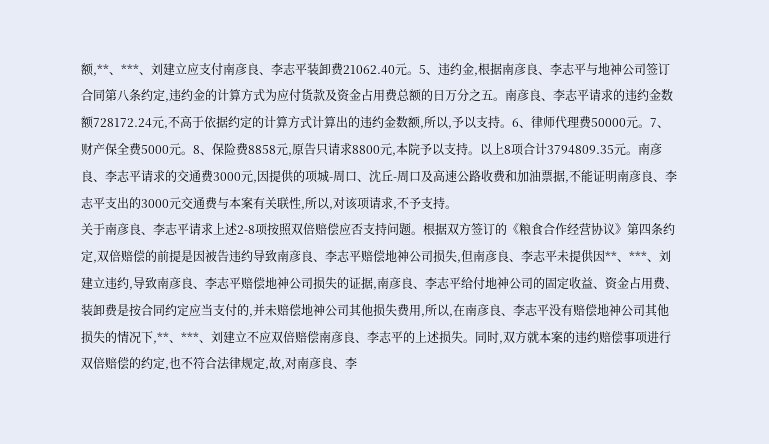额,**、***、刘建立应支付南彦良、李志平装卸费21062.40元。5、违约金,根据南彦良、李志平与地神公司签订合同第八条约定,违约金的计算方式为应付货款及资金占用费总额的日万分之五。南彦良、李志平请求的违约金数额728172.24元,不高于依据约定的计算方式计算出的违约金数额,所以,予以支持。6、律师代理费50000元。7、财产保全费5000元。8、保险费8858元,原告只请求8800元,本院予以支持。以上8项合计3794809.35元。南彦良、李志平请求的交通费3000元,因提供的项城-周口、沈丘-周口及高速公路收费和加油票据,不能证明南彦良、李志平支出的3000元交通费与本案有关联性,所以,对该项请求,不予支持。
关于南彦良、李志平请求上述2-8项按照双倍赔偿应否支持问题。根据双方签订的《粮食合作经营协议》第四条约定,双倍赔偿的前提是因被告违约导致南彦良、李志平赔偿地神公司损失,但南彦良、李志平未提供因**、***、刘建立违约,导致南彦良、李志平赔偿地神公司损失的证据,南彦良、李志平给付地神公司的固定收益、资金占用费、装卸费是按合同约定应当支付的,并未赔偿地神公司其他损失费用,所以,在南彦良、李志平没有赔偿地神公司其他损失的情况下,**、***、刘建立不应双倍赔偿南彦良、李志平的上述损失。同时,双方就本案的违约赔偿事项进行双倍赔偿的约定,也不符合法律规定,故,对南彦良、李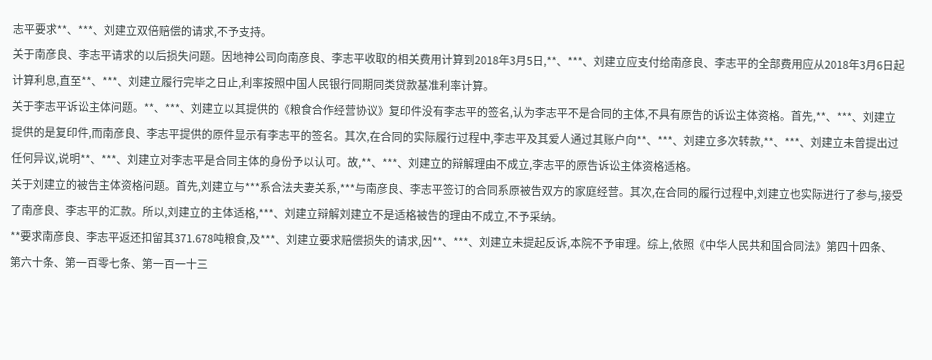志平要求**、***、刘建立双倍赔偿的请求,不予支持。
关于南彦良、李志平请求的以后损失问题。因地神公司向南彦良、李志平收取的相关费用计算到2018年3月5日,**、***、刘建立应支付给南彦良、李志平的全部费用应从2018年3月6日起计算利息,直至**、***、刘建立履行完毕之日止,利率按照中国人民银行同期同类贷款基准利率计算。
关于李志平诉讼主体问题。**、***、刘建立以其提供的《粮食合作经营协议》复印件没有李志平的签名,认为李志平不是合同的主体,不具有原告的诉讼主体资格。首先,**、***、刘建立提供的是复印件,而南彦良、李志平提供的原件显示有李志平的签名。其次,在合同的实际履行过程中,李志平及其爱人通过其账户向**、***、刘建立多次转款,**、***、刘建立未曾提出过任何异议,说明**、***、刘建立对李志平是合同主体的身份予以认可。故,**、***、刘建立的辩解理由不成立,李志平的原告诉讼主体资格适格。
关于刘建立的被告主体资格问题。首先,刘建立与***系合法夫妻关系,***与南彦良、李志平签订的合同系原被告双方的家庭经营。其次,在合同的履行过程中,刘建立也实际进行了参与,接受了南彦良、李志平的汇款。所以,刘建立的主体适格,***、刘建立辩解刘建立不是适格被告的理由不成立,不予采纳。
**要求南彦良、李志平返还扣留其371.678吨粮食,及***、刘建立要求赔偿损失的请求,因**、***、刘建立未提起反诉,本院不予审理。综上,依照《中华人民共和国合同法》第四十四条、第六十条、第一百零七条、第一百一十三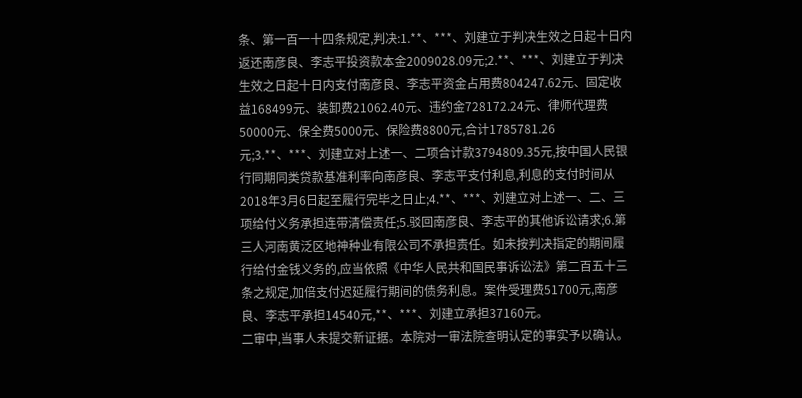条、第一百一十四条规定,判决:1.**、***、刘建立于判决生效之日起十日内返还南彦良、李志平投资款本金2009028.09元;2.**、***、刘建立于判决生效之日起十日内支付南彦良、李志平资金占用费804247.62元、固定收益168499元、装卸费21062.40元、违约金728172.24元、律师代理费50000元、保全费5000元、保险费8800元,合计1785781.26元;3.**、***、刘建立对上述一、二项合计款3794809.35元,按中国人民银行同期同类贷款基准利率向南彦良、李志平支付利息,利息的支付时间从2018年3月6日起至履行完毕之日止;4.**、***、刘建立对上述一、二、三项给付义务承担连带清偿责任;5.驳回南彦良、李志平的其他诉讼请求;6.第三人河南黄泛区地神种业有限公司不承担责任。如未按判决指定的期间履行给付金钱义务的,应当依照《中华人民共和国民事诉讼法》第二百五十三条之规定,加倍支付迟延履行期间的债务利息。案件受理费51700元,南彦良、李志平承担14540元,**、***、刘建立承担37160元。
二审中,当事人未提交新证据。本院对一审法院查明认定的事实予以确认。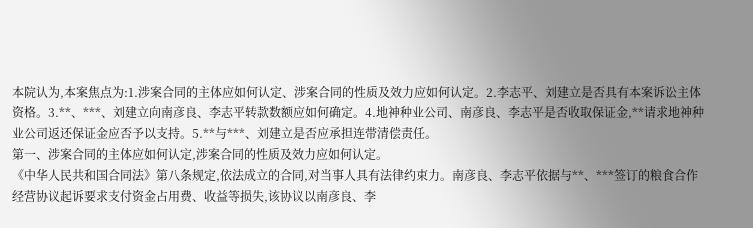本院认为,本案焦点为:1.涉案合同的主体应如何认定、涉案合同的性质及效力应如何认定。2.李志平、刘建立是否具有本案诉讼主体资格。3.**、***、刘建立向南彦良、李志平转款数额应如何确定。4.地神种业公司、南彦良、李志平是否收取保证金,**请求地神种业公司返还保证金应否予以支持。5.**与***、刘建立是否应承担连带清偿责任。
第一、涉案合同的主体应如何认定,涉案合同的性质及效力应如何认定。
《中华人民共和国合同法》第八条规定,依法成立的合同,对当事人具有法律约束力。南彦良、李志平依据与**、***签订的粮食合作经营协议起诉要求支付资金占用费、收益等损失,该协议以南彦良、李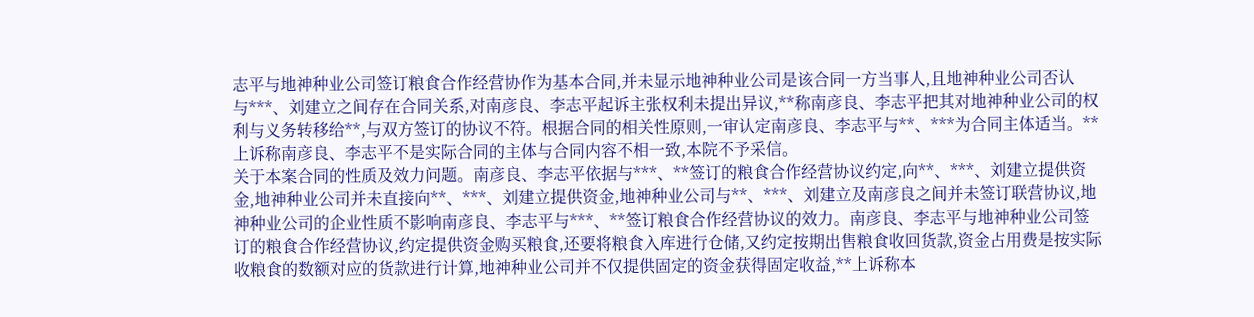志平与地神种业公司签订粮食合作经营协作为基本合同,并未显示地神种业公司是该合同一方当事人,且地神种业公司否认与***、刘建立之间存在合同关系,对南彦良、李志平起诉主张权利未提出异议,**称南彦良、李志平把其对地神种业公司的权利与义务转移给**,与双方签订的协议不符。根据合同的相关性原则,一审认定南彦良、李志平与**、***为合同主体适当。**上诉称南彦良、李志平不是实际合同的主体与合同内容不相一致,本院不予采信。
关于本案合同的性质及效力问题。南彦良、李志平依据与***、**签订的粮食合作经营协议约定,向**、***、刘建立提供资金,地神种业公司并未直接向**、***、刘建立提供资金,地神种业公司与**、***、刘建立及南彦良之间并未签订联营协议,地神种业公司的企业性质不影响南彦良、李志平与***、**签订粮食合作经营协议的效力。南彦良、李志平与地神种业公司签订的粮食合作经营协议,约定提供资金购买粮食,还要将粮食入库进行仓储,又约定按期出售粮食收回货款,资金占用费是按实际收粮食的数额对应的货款进行计算,地神种业公司并不仅提供固定的资金获得固定收益,**上诉称本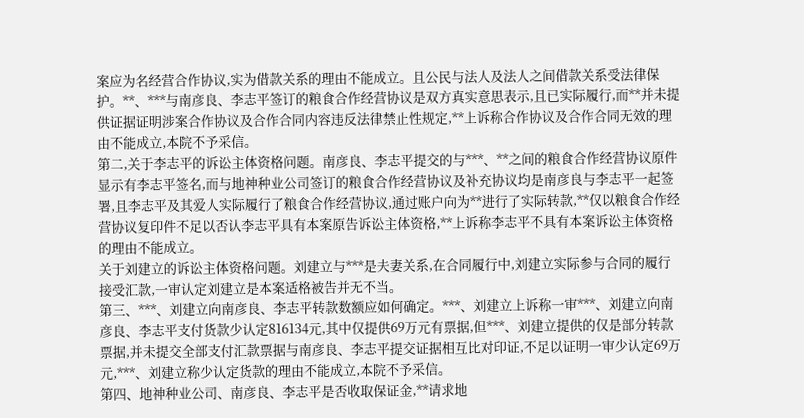案应为名经营合作协议,实为借款关系的理由不能成立。且公民与法人及法人之间借款关系受法律保护。**、***与南彦良、李志平签订的粮食合作经营协议是双方真实意思表示,且已实际履行,而**并未提供证据证明涉案合作协议及合作合同内容违反法律禁止性规定,**上诉称合作协议及合作合同无效的理由不能成立,本院不予采信。
第二,关于李志平的诉讼主体资格问题。南彦良、李志平提交的与***、**之间的粮食合作经营协议原件显示有李志平签名,而与地神种业公司签订的粮食合作经营协议及补充协议均是南彦良与李志平一起签署,且李志平及其爱人实际履行了粮食合作经营协议,通过账户向为**进行了实际转款,**仅以粮食合作经营协议复印件不足以否认李志平具有本案原告诉讼主体资格,**上诉称李志平不具有本案诉讼主体资格的理由不能成立。
关于刘建立的诉讼主体资格问题。刘建立与***是夫妻关系,在合同履行中,刘建立实际参与合同的履行接受汇款,一审认定刘建立是本案适格被告并无不当。
第三、***、刘建立向南彦良、李志平转款数额应如何确定。***、刘建立上诉称一审***、刘建立向南彦良、李志平支付货款少认定816134元,其中仅提供69万元有票据,但***、刘建立提供的仅是部分转款票据,并未提交全部支付汇款票据与南彦良、李志平提交证据相互比对印证,不足以证明一审少认定69万元,***、刘建立称少认定货款的理由不能成立,本院不予采信。
第四、地神种业公司、南彦良、李志平是否收取保证金,**请求地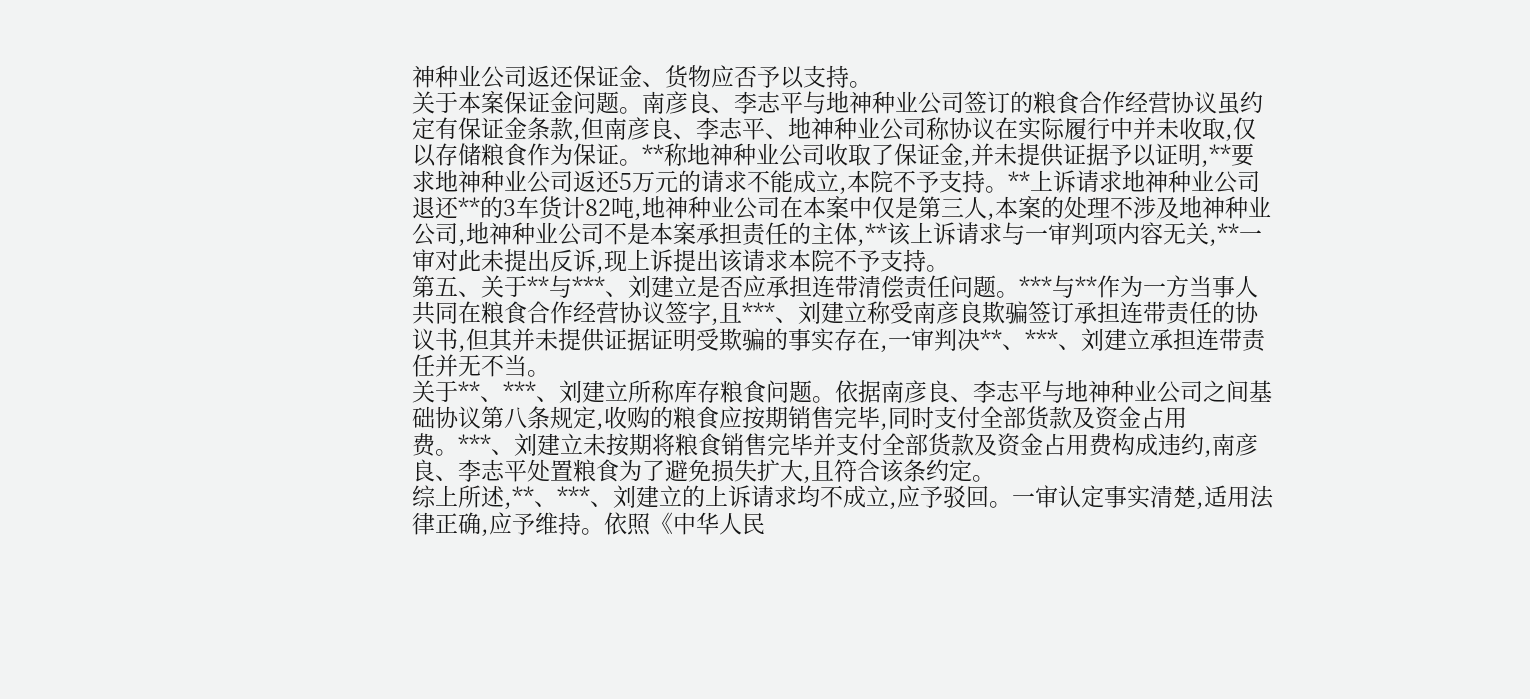神种业公司返还保证金、货物应否予以支持。
关于本案保证金问题。南彦良、李志平与地神种业公司签订的粮食合作经营协议虽约定有保证金条款,但南彦良、李志平、地神种业公司称协议在实际履行中并未收取,仅以存储粮食作为保证。**称地神种业公司收取了保证金,并未提供证据予以证明,**要求地神种业公司返还5万元的请求不能成立,本院不予支持。**上诉请求地神种业公司退还**的3车货计82吨,地神种业公司在本案中仅是第三人,本案的处理不涉及地神种业公司,地神种业公司不是本案承担责任的主体,**该上诉请求与一审判项内容无关,**一审对此未提出反诉,现上诉提出该请求本院不予支持。
第五、关于**与***、刘建立是否应承担连带清偿责任问题。***与**作为一方当事人共同在粮食合作经营协议签字,且***、刘建立称受南彦良欺骗签订承担连带责任的协议书,但其并未提供证据证明受欺骗的事实存在,一审判决**、***、刘建立承担连带责任并无不当。
关于**、***、刘建立所称库存粮食问题。依据南彦良、李志平与地神种业公司之间基础协议第八条规定,收购的粮食应按期销售完毕,同时支付全部货款及资金占用费。***、刘建立未按期将粮食销售完毕并支付全部货款及资金占用费构成违约,南彦良、李志平处置粮食为了避免损失扩大,且符合该条约定。
综上所述,**、***、刘建立的上诉请求均不成立,应予驳回。一审认定事实清楚,适用法律正确,应予维持。依照《中华人民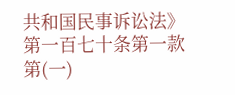共和国民事诉讼法》第一百七十条第一款第(一)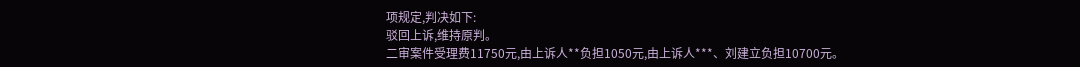项规定,判决如下:
驳回上诉,维持原判。
二审案件受理费11750元,由上诉人**负担1050元,由上诉人***、刘建立负担10700元。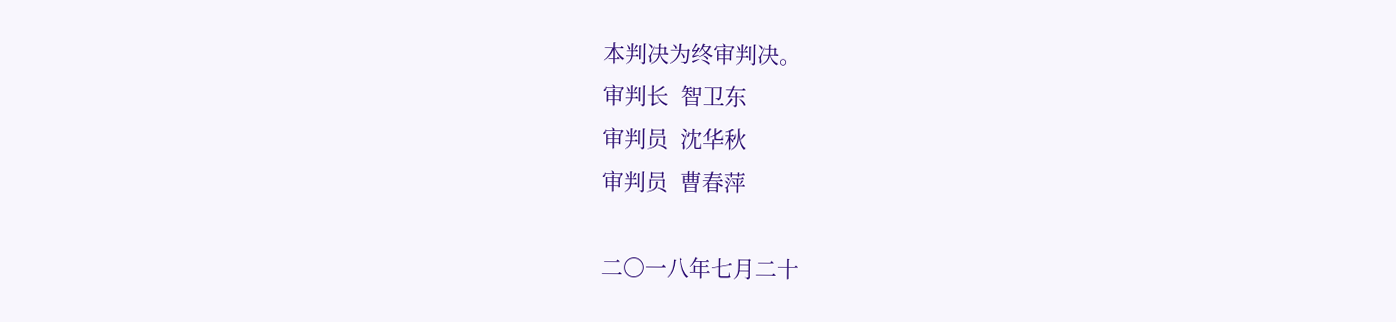本判决为终审判决。
审判长  智卫东
审判员  沈华秋
审判员  曹春萍

二〇一八年七月二十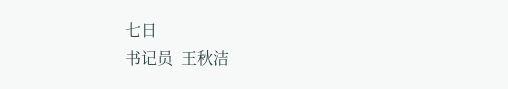七日
书记员  王秋洁